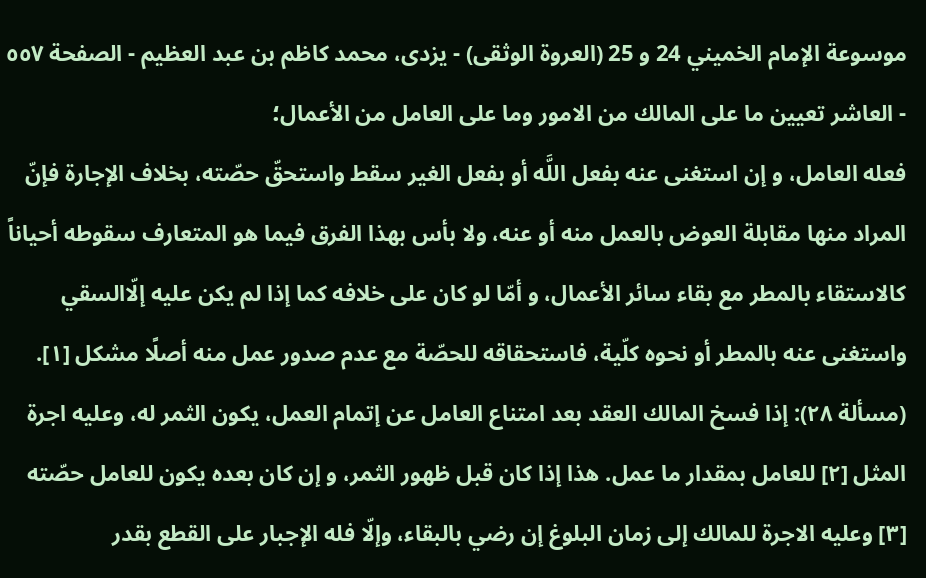موسوعة الإمام الخميني 24 و 25 (العروة الوثقى) - يزدى، محمد كاظم بن عبد العظيم - الصفحة ٥٥٧ - العاشر تعيين ما على المالك من الامور وما على العامل من الأعمال؛
فعله العامل، و إن استغنى عنه بفعل اللَّه أو بفعل الغير سقط واستحقّ حصّته، بخلاف الإجارة فإنّ المراد منها مقابلة العوض بالعمل منه أو عنه، ولا بأس بهذا الفرق فيما هو المتعارف سقوطه أحياناً كالاستقاء بالمطر مع بقاء سائر الأعمال، و أمّا لو كان على خلافه كما إذا لم يكن عليه إلّاالسقي واستغنى عنه بالمطر أو نحوه كلّية، فاستحقاقه للحصّة مع عدم صدور عمل منه أصلًا مشكل [١].
(مسألة ٢٨): إذا فسخ المالك العقد بعد امتناع العامل عن إتمام العمل، يكون الثمر له، وعليه اجرة المثل [٢] للعامل بمقدار ما عمل. هذا إذا كان قبل ظهور الثمر، و إن كان بعده يكون للعامل حصّته [٣] وعليه الاجرة للمالك إلى زمان البلوغ إن رضي بالبقاء، وإلّا فله الإجبار على القطع بقدر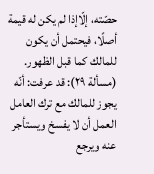حصّته، إلّاإذا لم يكن له قيمة أصلًا، فيحتمل أن يكون للمالك كما قبل الظهور.
(مسألة ٢٩): قد عرفت: أنّه يجوز للمالك مع ترك العامل العمل أن لا يفسخ ويستأجر عنه ويرجع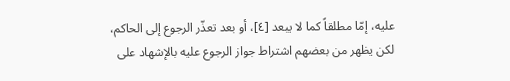عليه، إمّا مطلقاً كما لا يبعد [٤]، أو بعد تعذّر الرجوع إلى الحاكم، لكن يظهر من بعضهم اشتراط جواز الرجوع عليه بالإشهاد على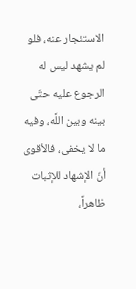الاستئجار عنه، فلو لم يشهد ليس له الرجوع عليه حتّى بينه وبين اللَّه، وفيه ما لا يخفى، فالأقوى أنّ الإشهاد للإثبات ظاهراً،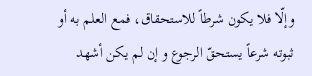وإلّا فلا يكون شرطاً للاستحقاق، فمع العلم به أو ثبوته شرعاً يستحقّ الرجوع و إن لم يكن أشهد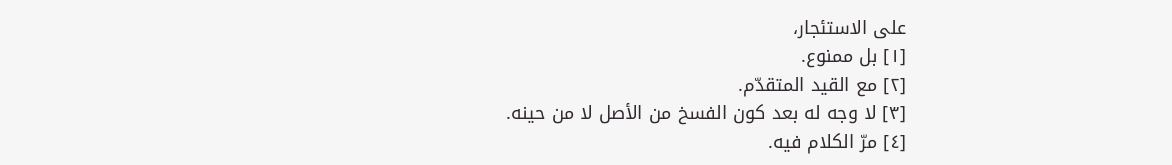على الاستئجار،
[١] بل ممنوع.
[٢] مع القيد المتقدّم.
[٣] لا وجه له بعد كون الفسخ من الأصل لا من حينه.
[٤] مرّ الكلام فيه.